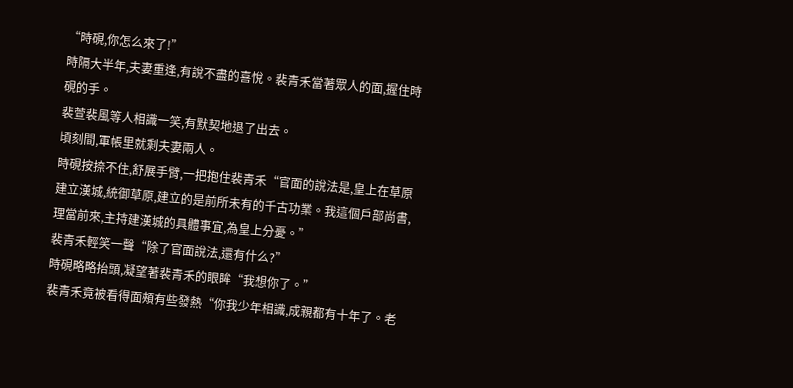“時硯,你怎么來了!”
時隔大半年,夫妻重逢,有說不盡的喜悅。裴青禾當著眾人的面,握住時硯的手。
裴萱裴風等人相識一笑,有默契地退了出去。
頃刻間,軍帳里就剩夫妻兩人。
時硯按捺不住,舒展手臂,一把抱住裴青禾“官面的說法是,皇上在草原建立漢城,統御草原,建立的是前所未有的千古功業。我這個戶部尚書,理當前來,主持建漢城的具體事宜,為皇上分憂。”
裴青禾輕笑一聲“除了官面說法,還有什么?”
時硯略略抬頭,凝望著裴青禾的眼眸“我想你了。”
裴青禾竟被看得面頰有些發熱“你我少年相識,成親都有十年了。老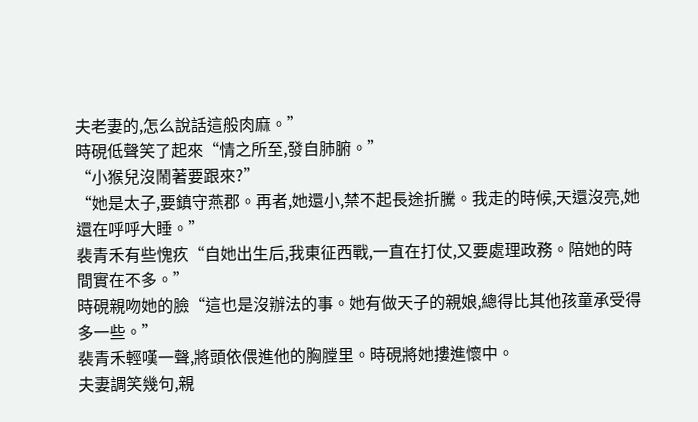夫老妻的,怎么說話這般肉麻。”
時硯低聲笑了起來“情之所至,發自肺腑。”
“小猴兒沒鬧著要跟來?”
“她是太子,要鎮守燕郡。再者,她還小,禁不起長途折騰。我走的時候,天還沒亮,她還在呼呼大睡。”
裴青禾有些愧疚“自她出生后,我東征西戰,一直在打仗,又要處理政務。陪她的時間實在不多。”
時硯親吻她的臉“這也是沒辦法的事。她有做天子的親娘,總得比其他孩童承受得多一些。”
裴青禾輕嘆一聲,將頭依偎進他的胸膛里。時硯將她摟進懷中。
夫妻調笑幾句,親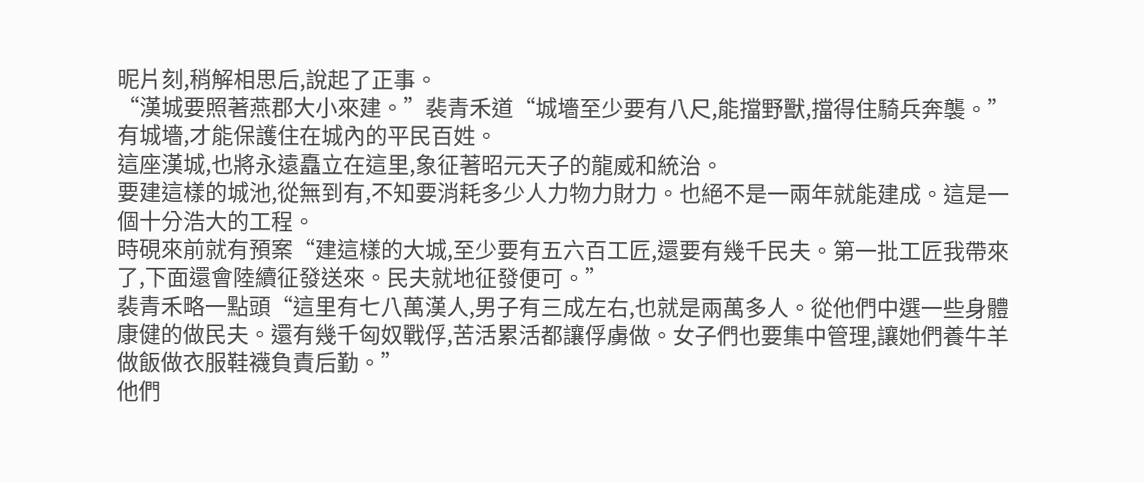昵片刻,稍解相思后,說起了正事。
“漢城要照著燕郡大小來建。”裴青禾道“城墻至少要有八尺,能擋野獸,擋得住騎兵奔襲。”
有城墻,才能保護住在城內的平民百姓。
這座漢城,也將永遠矗立在這里,象征著昭元天子的龍威和統治。
要建這樣的城池,從無到有,不知要消耗多少人力物力財力。也絕不是一兩年就能建成。這是一個十分浩大的工程。
時硯來前就有預案“建這樣的大城,至少要有五六百工匠,還要有幾千民夫。第一批工匠我帶來了,下面還會陸續征發送來。民夫就地征發便可。”
裴青禾略一點頭“這里有七八萬漢人,男子有三成左右,也就是兩萬多人。從他們中選一些身體康健的做民夫。還有幾千匈奴戰俘,苦活累活都讓俘虜做。女子們也要集中管理,讓她們養牛羊做飯做衣服鞋襪負責后勤。”
他們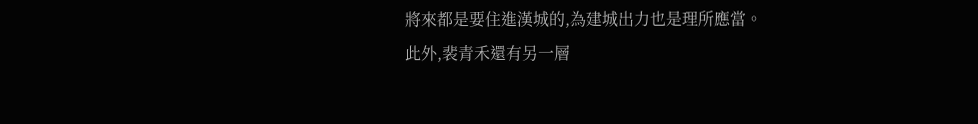將來都是要住進漢城的,為建城出力也是理所應當。
此外,裴青禾還有另一層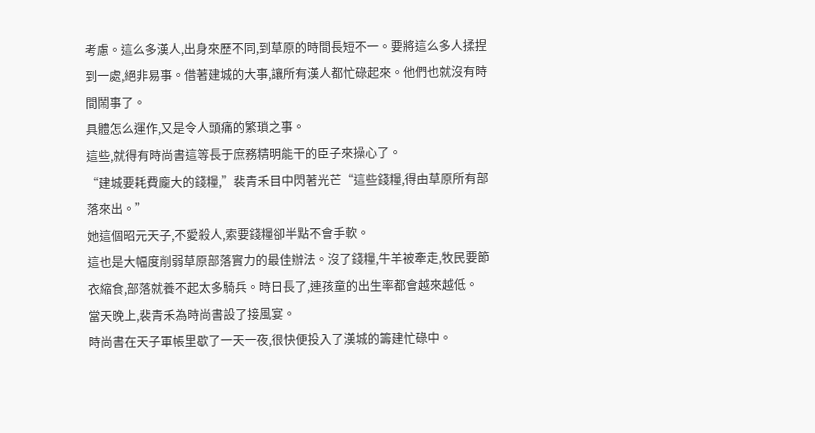考慮。這么多漢人,出身來歷不同,到草原的時間長短不一。要將這么多人揉捏到一處,絕非易事。借著建城的大事,讓所有漢人都忙碌起來。他們也就沒有時間鬧事了。
具體怎么運作,又是令人頭痛的繁瑣之事。
這些,就得有時尚書這等長于庶務精明能干的臣子來操心了。
“建城要耗費龐大的錢糧,”裴青禾目中閃著光芒“這些錢糧,得由草原所有部落來出。”
她這個昭元天子,不愛殺人,索要錢糧卻半點不會手軟。
這也是大幅度削弱草原部落實力的最佳辦法。沒了錢糧,牛羊被牽走,牧民要節衣縮食,部落就養不起太多騎兵。時日長了,連孩童的出生率都會越來越低。
當天晚上,裴青禾為時尚書設了接風宴。
時尚書在天子軍帳里歇了一天一夜,很快便投入了漢城的籌建忙碌中。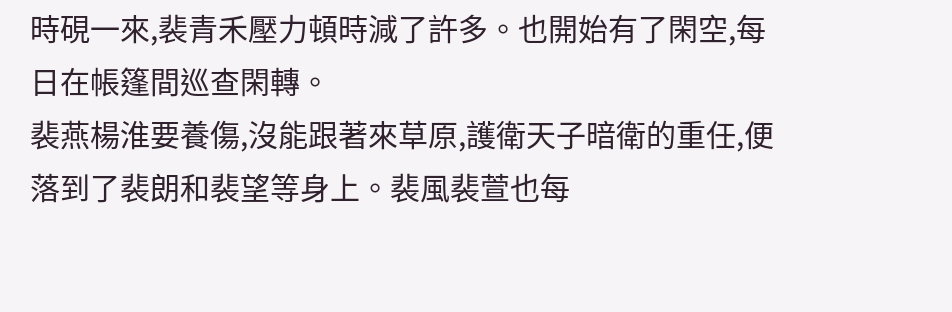時硯一來,裴青禾壓力頓時減了許多。也開始有了閑空,每日在帳篷間巡查閑轉。
裴燕楊淮要養傷,沒能跟著來草原,護衛天子暗衛的重任,便落到了裴朗和裴望等身上。裴風裴萱也每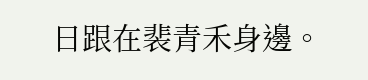日跟在裴青禾身邊。